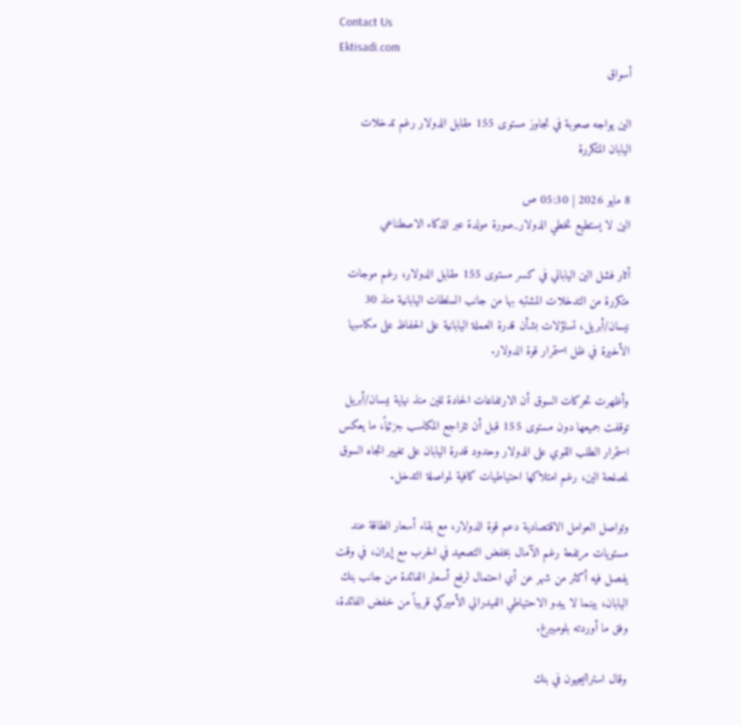Contact Us
Ektisadi.com
أسواق

الين يواجه صعوبة في تجاوز مستوى 155 مقابل الدولار رغم تدخلات اليابان المتكررة

8 مايو 2026 | 05:30 ص
الين لا يستطيع تخطي الدولار_صورة مولدة عبر الذكاء الاصطناعي

أثار فشل الين الياباني في كسر مستوى 155 مقابل الدولار، رغم موجات متكررة من التدخلات المشتبه بها من جانب السلطات اليابانية منذ 30 نيسان/أبريل، تساؤلات بشأن قدرة العملة اليابانية على الحفاظ على مكاسبها الأخيرة في ظل استمرار قوة الدولار.

وأظهرت تحركات السوق أن الارتفاعات الحادة للين منذ نهاية نيسان/أبريل توقفت جميعها دون مستوى 155 قبل أن تتراجع المكاسب جزئياً، ما يعكس استمرار الطلب القوي على الدولار وحدود قدرة اليابان على تغيير اتجاه السوق لمصلحة الين، رغم امتلاكها احتياطيات كافية لمواصلة التدخل.

وتواصل العوامل الاقتصادية دعم قوة الدولار، مع بقاء أسعار الطاقة عند مستويات مرتفعة رغم الآمال بخفض التصعيد في الحرب مع إيران، في وقت يفصل فيه أكثر من شهر عن أي احتمال لرفع أسعار الفائدة من جانب بنك اليابان، بينما لا يبدو الاحتياطي الفيدرالي الأميركي قريباً من خفض الفائدة، وفق ما أوردته بلومبيرغ.

وقال استراتيجيون في بنك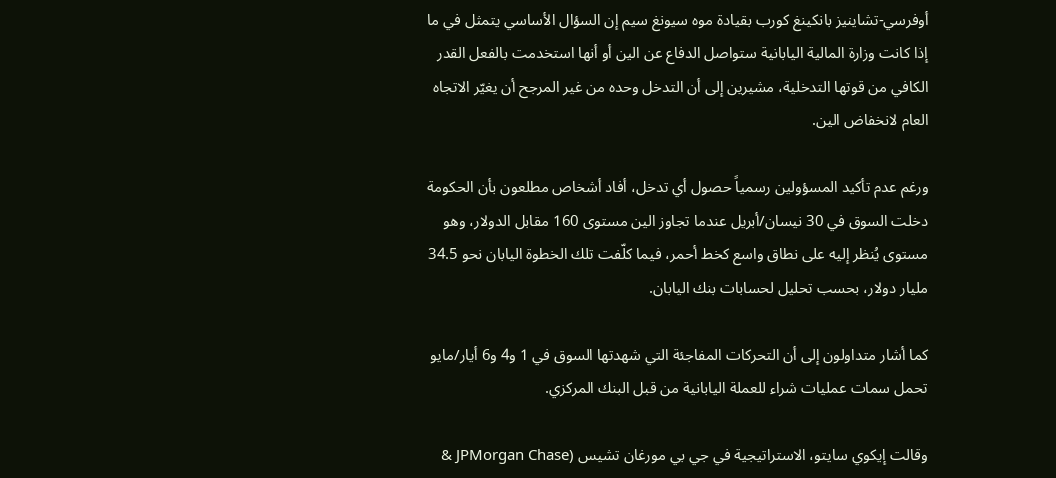أوفرسي-تشاينيز بانكينغ كورب بقيادة موه سيونغ سيم إن السؤال الأساسي يتمثل في ما إذا كانت وزارة المالية اليابانية ستواصل الدفاع عن الين أو أنها استخدمت بالفعل القدر الكافي من قوتها التدخلية، مشيرين إلى أن التدخل وحده من غير المرجح أن يغيّر الاتجاه العام لانخفاض الين.

ورغم عدم تأكيد المسؤولين رسمياً حصول أي تدخل، أفاد أشخاص مطلعون بأن الحكومة دخلت السوق في 30 نيسان/أبريل عندما تجاوز الين مستوى 160 مقابل الدولار، وهو مستوى يُنظر إليه على نطاق واسع كخط أحمر، فيما كلّفت تلك الخطوة اليابان نحو 34.5 مليار دولار، بحسب تحليل لحسابات بنك اليابان.

كما أشار متداولون إلى أن التحركات المفاجئة التي شهدتها السوق في 1 و4 و6 أيار/مايو تحمل سمات عمليات شراء للعملة اليابانية من قبل البنك المركزي.

وقالت إيكوي سايتو، الاستراتيجية في جي بي مورغان تشيس (JPMorgan Chase &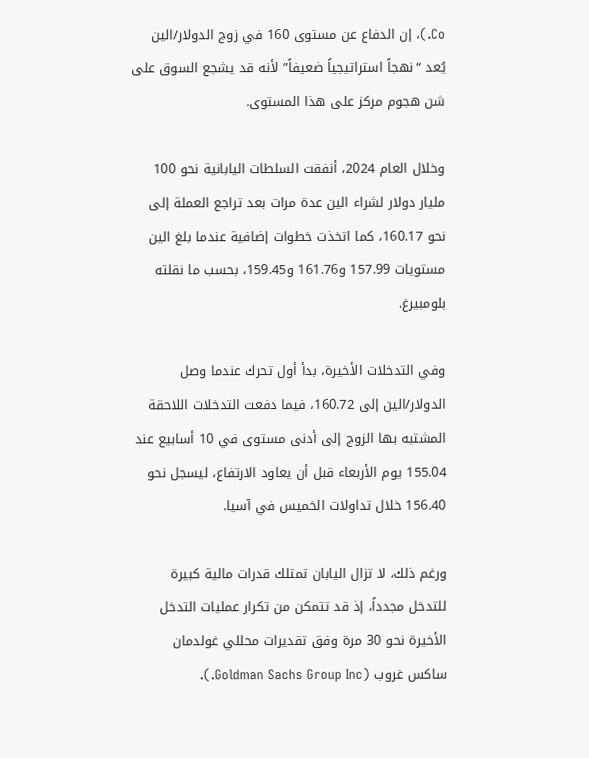Co.)، إن الدفاع عن مستوى 160 في زوج الدولار/الين يُعد “نهجاً استراتيجياً ضعيفاً” لأنه قد يشجع السوق على شن هجوم مركز على هذا المستوى.

وخلال العام 2024، أنفقت السلطات اليابانية نحو 100 مليار دولار لشراء الين عدة مرات بعد تراجع العملة إلى نحو 160.17، كما اتخذت خطوات إضافية عندما بلغ الين مستويات 157.99 و161.76 و159.45، بحسب ما نقلته بلومبيرغ.

وفي التدخلات الأخيرة، بدأ أول تحرك عندما وصل الدولار/الين إلى 160.72، فيما دفعت التدخلات اللاحقة المشتبه بها الزوج إلى أدنى مستوى في 10 أسابيع عند 155.04 يوم الأربعاء قبل أن يعاود الارتفاع، ليسجل نحو 156.40 خلال تداولات الخميس في آسيا.

ورغم ذلك، لا تزال اليابان تمتلك قدرات مالية كبيرة للتدخل مجدداً، إذ قد تتمكن من تكرار عمليات التدخل الأخيرة نحو 30 مرة وفق تقديرات محللي غولدمان ساكس غروب (Goldman Sachs Group Inc.).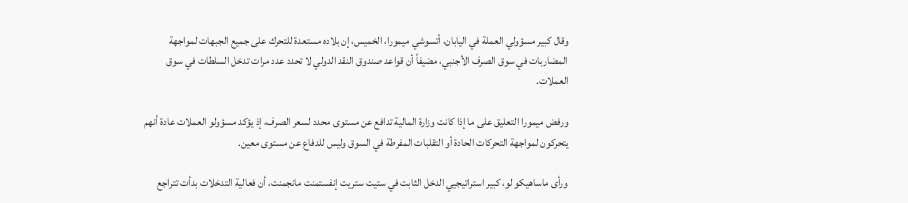وقال كبير مسؤولي العملة في اليابان، أتسوشي ميمورا، الخميس، إن بلاده مستعدة للتحرك على جميع الجبهات لمواجهة المضاربات في سوق الصرف الأجنبي، مضيفاً أن قواعد صندوق النقد الدولي لا تحدد عدد مرات تدخل السلطات في سوق العملات.

ورفض ميمورا التعليق على ما إذا كانت وزارة المالية تدافع عن مستوى محدد لسعر الصرف، إذ يؤكد مسؤولو العملات عادة أنهم يتحركون لمواجهة التحركات الحادة أو التقلبات المفرطة في السوق وليس للدفاع عن مستوى معين.

ورأى ماساهيكو لو، كبير استراتيجيي الدخل الثابت في ستيت ستريت إنفستمنت مانجمنت، أن فعالية التدخلات بدأت تتراجع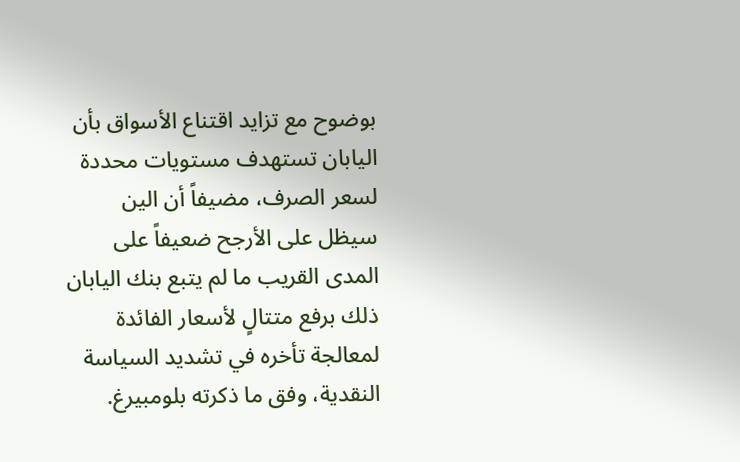بوضوح مع تزايد اقتناع الأسواق بأن اليابان تستهدف مستويات محددة لسعر الصرف، مضيفاً أن الين سيظل على الأرجح ضعيفاً على المدى القريب ما لم يتبع بنك اليابان ذلك برفع متتالٍ لأسعار الفائدة لمعالجة تأخره في تشديد السياسة النقدية، وفق ما ذكرته بلومبيرغ.